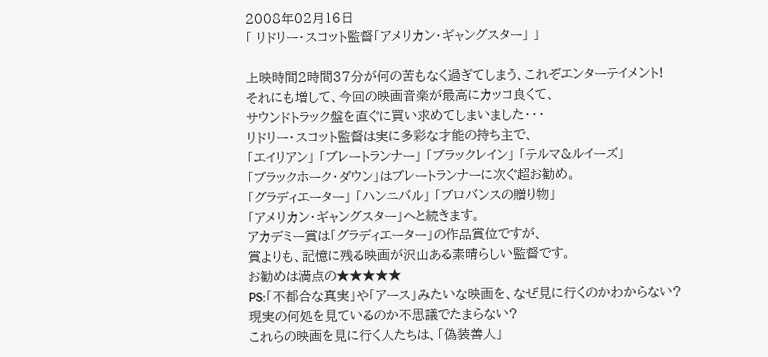2008年02月16日
「 リドリー・スコット監督「アメリカン・ギャングスター」 」

上映時間2時間37分が何の苦もなく過ぎてしまう、これぞエンターテイメント!
それにも増して、今回の映画音楽が最高にカッコ良くて、
サウンドトラック盤を直ぐに買い求めてしまいました・・・
リドリー・スコット監督は実に多彩な才能の持ち主で、
「エイリアン」 「ブレートランナー」 「ブラックレイン」 「テルマ&ルイーズ」
「ブラックホーク・ダウン」はブレートランナーに次ぐ超お勧め。
「グラディエーター」 「ハンニバル」 「ブロバンスの贈り物」
「アメリカン・ギャングスター」へと続きます。
アカデミー賞は「グラディエーター」の作品賞位ですが、
賞よりも、記憶に残る映画が沢山ある素晴らしい監督です。
お勧めは満点の★★★★★
PS:「不都合な真実」や「アース」みたいな映画を、なぜ見に行くのかわからない?
現実の何処を見ているのか不思議でたまらない?
これらの映画を見に行く人たちは、「偽装善人」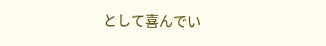として喜んでい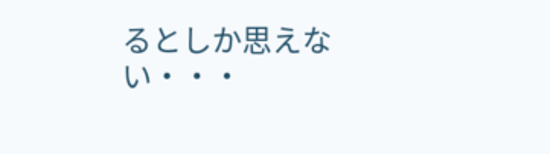るとしか思えない・・・